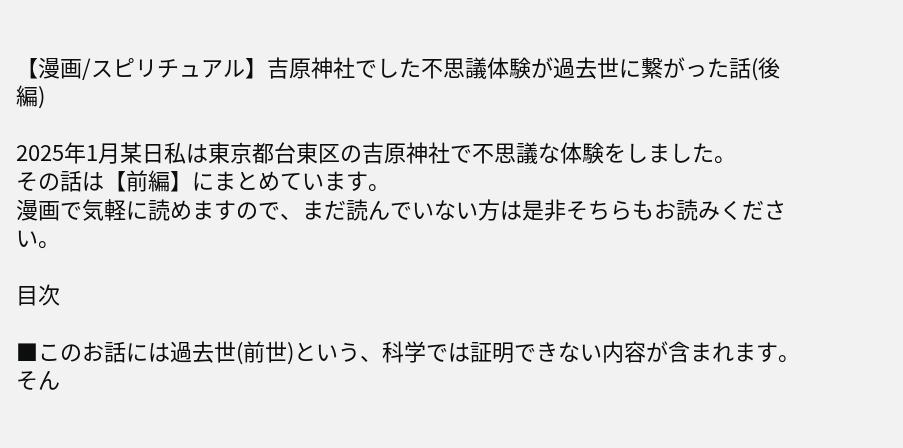【漫画/スピリチュアル】吉原神社でした不思議体験が過去世に繋がった話(後編)

2025年1月某日私は東京都台東区の吉原神社で不思議な体験をしました。
その話は【前編】にまとめています。
漫画で気軽に読めますので、まだ読んでいない方は是非そちらもお読みください。

目次

■このお話には過去世(前世)という、科学では証明できない内容が含まれます。
そん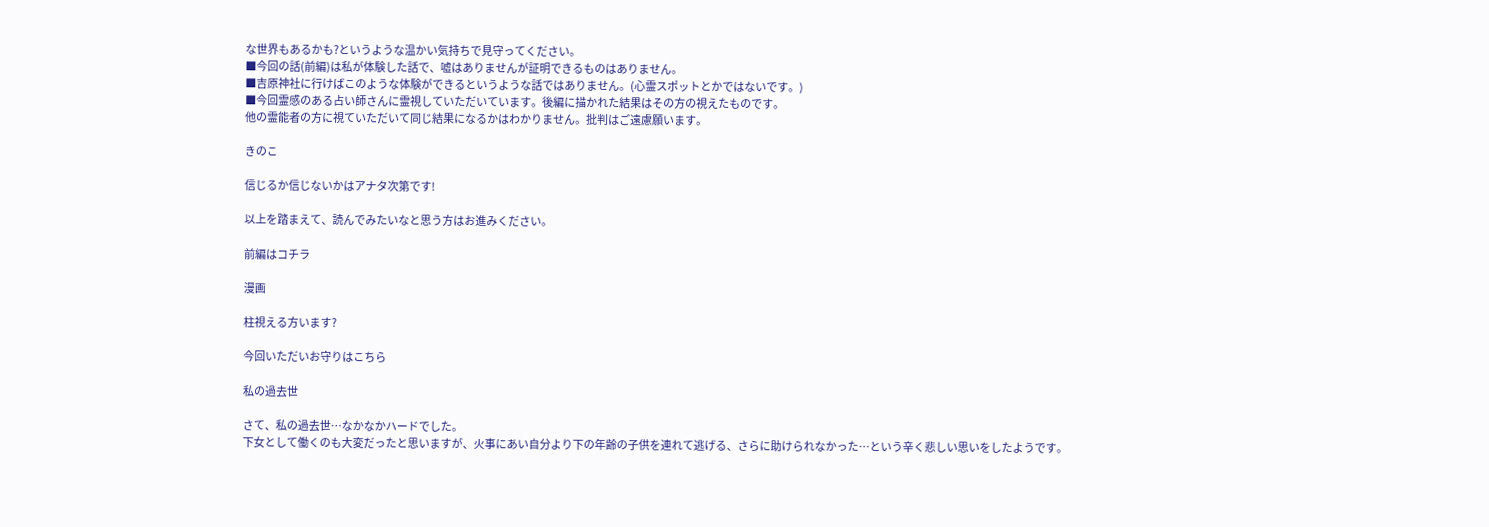な世界もあるかも?というような温かい気持ちで見守ってください。
■今回の話(前編)は私が体験した話で、嘘はありませんが証明できるものはありません。
■吉原神社に行けばこのような体験ができるというような話ではありません。(心霊スポットとかではないです。)
■今回霊感のある占い師さんに霊視していただいています。後編に描かれた結果はその方の視えたものです。
他の霊能者の方に視ていただいて同じ結果になるかはわかりません。批判はご遠慮願います。

きのこ

信じるか信じないかはアナタ次第です!

以上を踏まえて、読んでみたいなと思う方はお進みください。

前編はコチラ

漫画

柱視える方います?

今回いただいお守りはこちら

私の過去世

さて、私の過去世…なかなかハードでした。
下女として働くのも大変だったと思いますが、火事にあい自分より下の年齢の子供を連れて逃げる、さらに助けられなかった…という辛く悲しい思いをしたようです。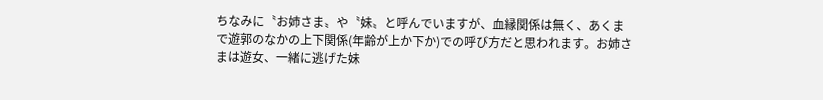ちなみに〝お姉さま〟や〝妹〟と呼んでいますが、血縁関係は無く、あくまで遊郭のなかの上下関係(年齢が上か下か)での呼び方だと思われます。お姉さまは遊女、一緒に逃げた妹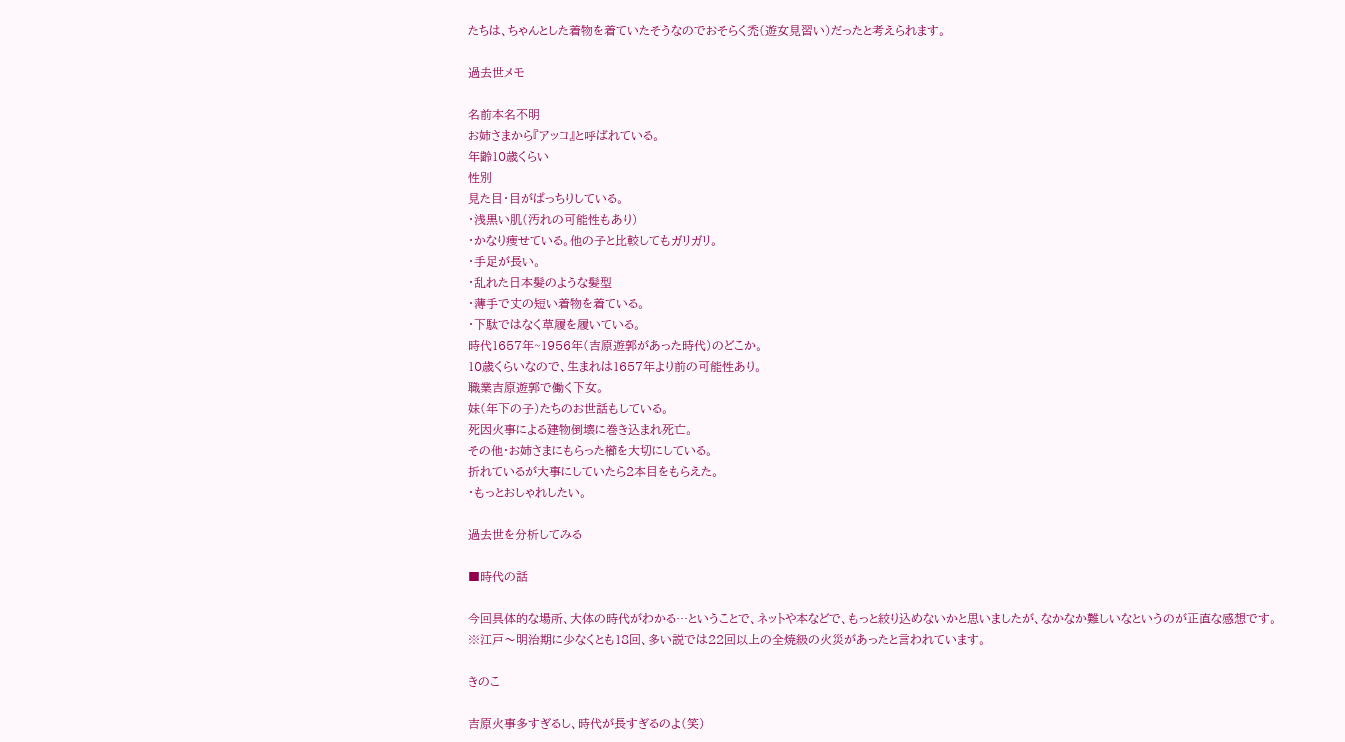たちは、ちゃんとした着物を着ていたそうなのでおそらく禿(遊女見習い)だったと考えられます。

過去世メモ

名前本名不明
お姉さまから『アッコ』と呼ばれている。
年齢10歳くらい
性別
見た目・目がぱっちりしている。
・浅黒い肌(汚れの可能性もあり)
・かなり痩せている。他の子と比較してもガリガリ。
・手足が長い。
・乱れた日本髪のような髪型
・薄手で丈の短い着物を着ている。
・下駄ではなく草履を履いている。
時代1657年~1956年(吉原遊郭があった時代)のどこか。
10歳くらいなので、生まれは1657年より前の可能性あり。
職業吉原遊郭で働く下女。
妹(年下の子)たちのお世話もしている。
死因火事による建物倒壊に巻き込まれ死亡。
その他・お姉さまにもらった櫛を大切にしている。
折れているが大事にしていたら2本目をもらえた。
・もっとおしゃれしたい。

過去世を分析してみる

■時代の話

今回具体的な場所、大体の時代がわかる…ということで、ネットや本などで、もっと絞り込めないかと思いましたが、なかなか難しいなというのが正直な感想です。
※江戸〜明治期に少なくとも18回、多い説では22回以上の全焼級の火災があったと言われています。

きのこ

吉原火事多すぎるし、時代が長すぎるのよ(笑)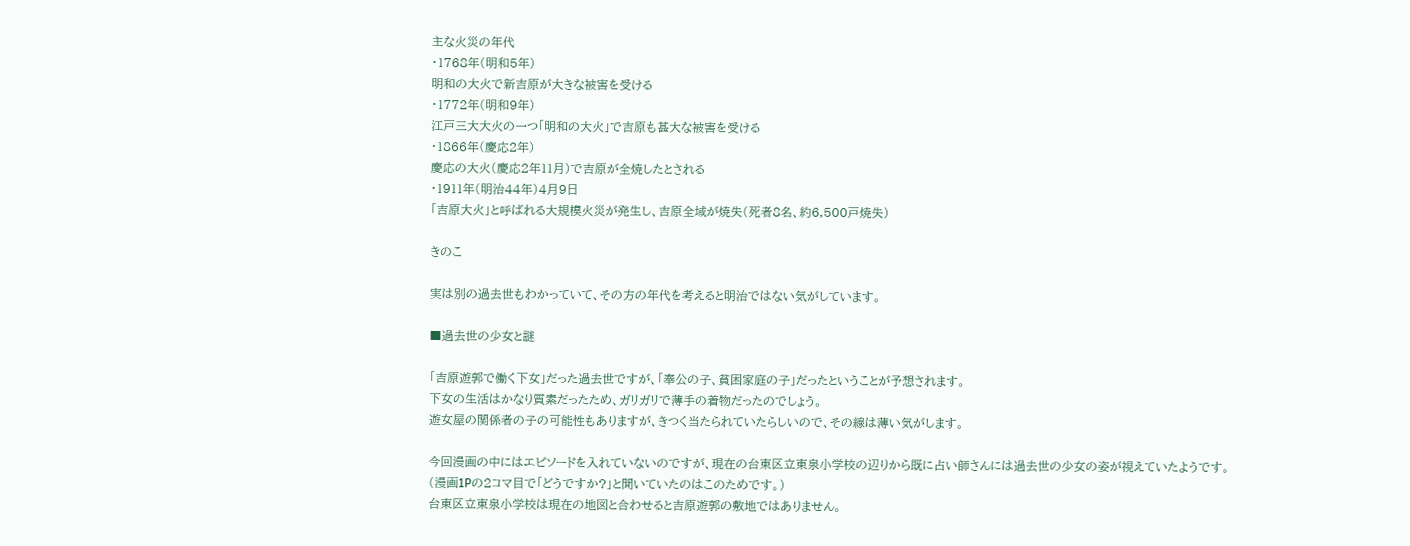主な火災の年代
・1768年(明和5年)
明和の大火で新吉原が大きな被害を受ける
・1772年(明和9年)
江戸三大大火の一つ「明和の大火」で吉原も甚大な被害を受ける
・1866年(慶応2年)
慶応の大火(慶応2年11月)で吉原が全焼したとされる
・1911年(明治44年)4月9日
「吉原大火」と呼ばれる大規模火災が発生し、吉原全域が焼失(死者8名、約6,500戸焼失)

きのこ

実は別の過去世もわかっていて、その方の年代を考えると明治ではない気がしています。

■過去世の少女と謎

「吉原遊郭で働く下女」だった過去世ですが、「奉公の子、貧困家庭の子」だったということが予想されます。
下女の生活はかなり質素だったため、ガリガリで薄手の着物だったのでしょう。
遊女屋の関係者の子の可能性もありますが、きつく当たられていたらしいので、その線は薄い気がします。

今回漫画の中にはエピソードを入れていないのですが、現在の台東区立東泉小学校の辺りから既に占い師さんには過去世の少女の姿が視えていたようです。
(漫画1Pの2コマ目で「どうですか?」と聞いていたのはこのためです。)
台東区立東泉小学校は現在の地図と合わせると吉原遊郭の敷地ではありません。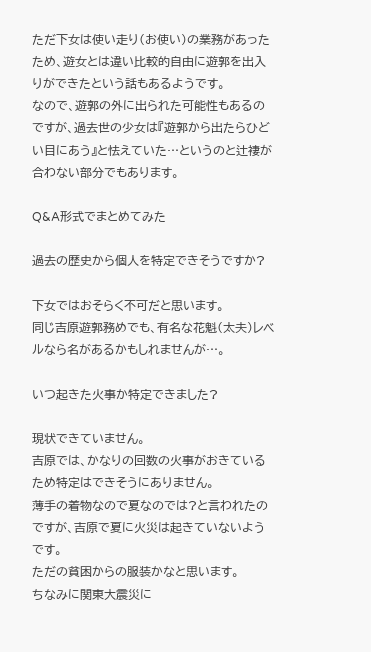ただ下女は使い走り(お使い)の業務があったため、遊女とは違い比較的自由に遊郭を出入りができたという話もあるようです。
なので、遊郭の外に出られた可能性もあるのですが、過去世の少女は『遊郭から出たらひどい目にあう』と怯えていた…というのと辻褄が合わない部分でもあります。

Q&A形式でまとめてみた

過去の歴史から個人を特定できそうですか?

下女ではおそらく不可だと思います。
同じ吉原遊郭務めでも、有名な花魁(太夫)レベルなら名があるかもしれませんが…。

いつ起きた火事か特定できました?

現状できていません。
吉原では、かなりの回数の火事がおきているため特定はできそうにありません。
薄手の着物なので夏なのでは?と言われたのですが、吉原で夏に火災は起きていないようです。
ただの貧困からの服装かなと思います。
ちなみに関東大震災に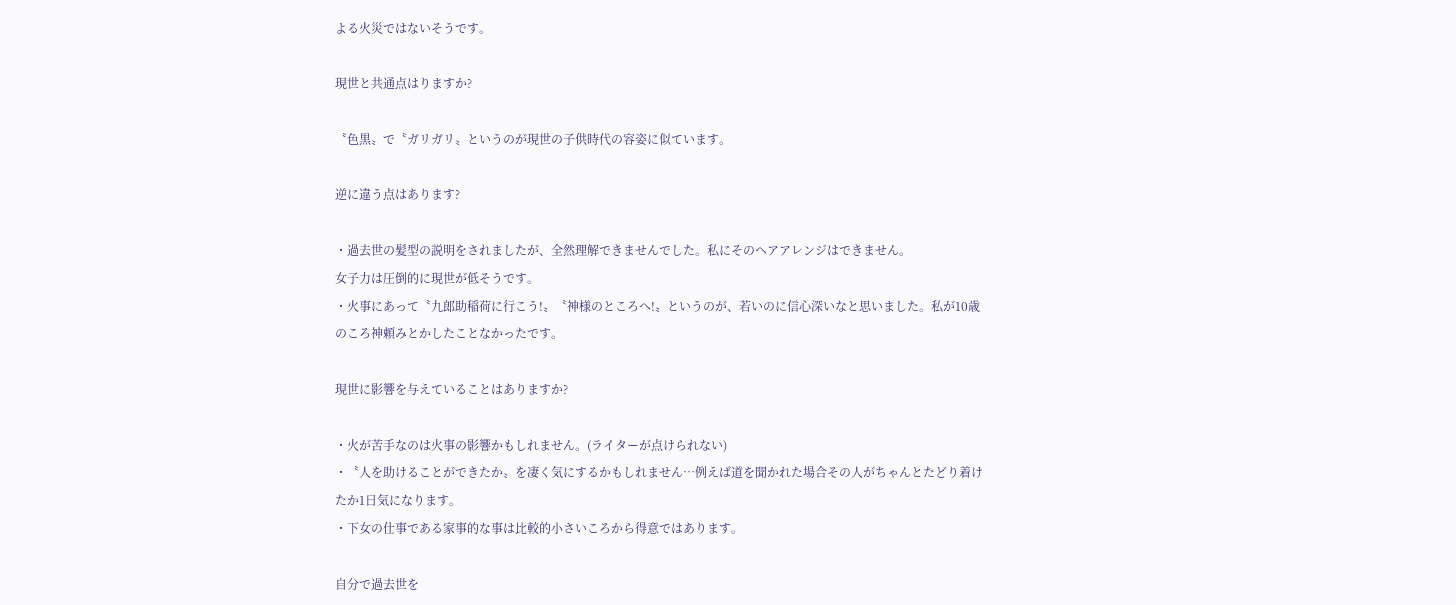よる火災ではないそうです。

現世と共通点はりますか?

〝色黒〟で〝ガリガリ〟というのが現世の子供時代の容姿に似ています。

逆に違う点はあります?

・過去世の髪型の説明をされましたが、全然理解できませんでした。私にそのヘアアレンジはできません。
女子力は圧倒的に現世が低そうです。
・火事にあって〝九郎助稲荷に行こう!〟〝神様のところへ!〟というのが、若いのに信心深いなと思いました。私が10歳のころ神頼みとかしたことなかったです。

現世に影響を与えていることはありますか?

・火が苦手なのは火事の影響かもしれません。(ライターが点けられない)
・〝人を助けることができたか〟を凄く気にするかもしれません…例えば道を聞かれた場合その人がちゃんとたどり着けたか1日気になります。
・下女の仕事である家事的な事は比較的小さいころから得意ではあります。

自分で過去世を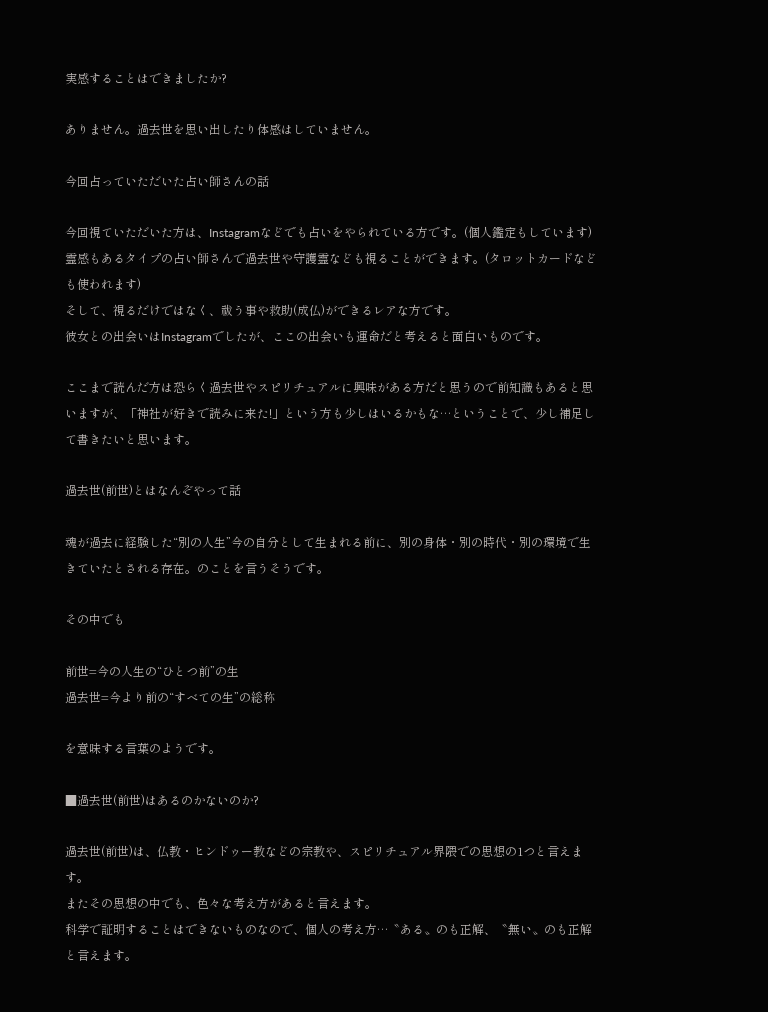実感することはできましたか?

ありません。過去世を思い出したり体感はしていません。

今回占っていただいた占い師さんの話

今回視ていただいた方は、Instagramなどでも占いをやられている方です。(個人鑑定もしています)
霊感もあるタイプの占い師さんで過去世や守護霊なども視ることができます。(タロットカードなども使われます)
そして、視るだけではなく、祓う事や救助(成仏)ができるレアな方です。
彼女との出会いはInstagramでしたが、ここの出会いも運命だと考えると面白いものです。

ここまで読んだ方は恐らく過去世やスピリチュアルに興味がある方だと思うので前知識もあると思いますが、「神社が好きで読みに来た!」という方も少しはいるかもな…ということで、少し補足して書きたいと思います。

過去世(前世)とはなんぞやって話

魂が過去に経験した“別の人生”今の自分として生まれる前に、別の身体・別の時代・別の環境で生きていたとされる存在。のことを言うそうです。

その中でも

前世=今の人生の“ひとつ前”の生
過去世=今より前の“すべての生”の総称

を意味する言葉のようです。

■過去世(前世)はあるのかないのか?

過去世(前世)は、仏教・ヒンドゥー教などの宗教や、スピリチュアル界隈での思想の1つと言えます。
またその思想の中でも、色々な考え方があると言えます。
科学で証明することはできないものなので、個人の考え方…〝ある〟のも正解、〝無い〟のも正解と言えます。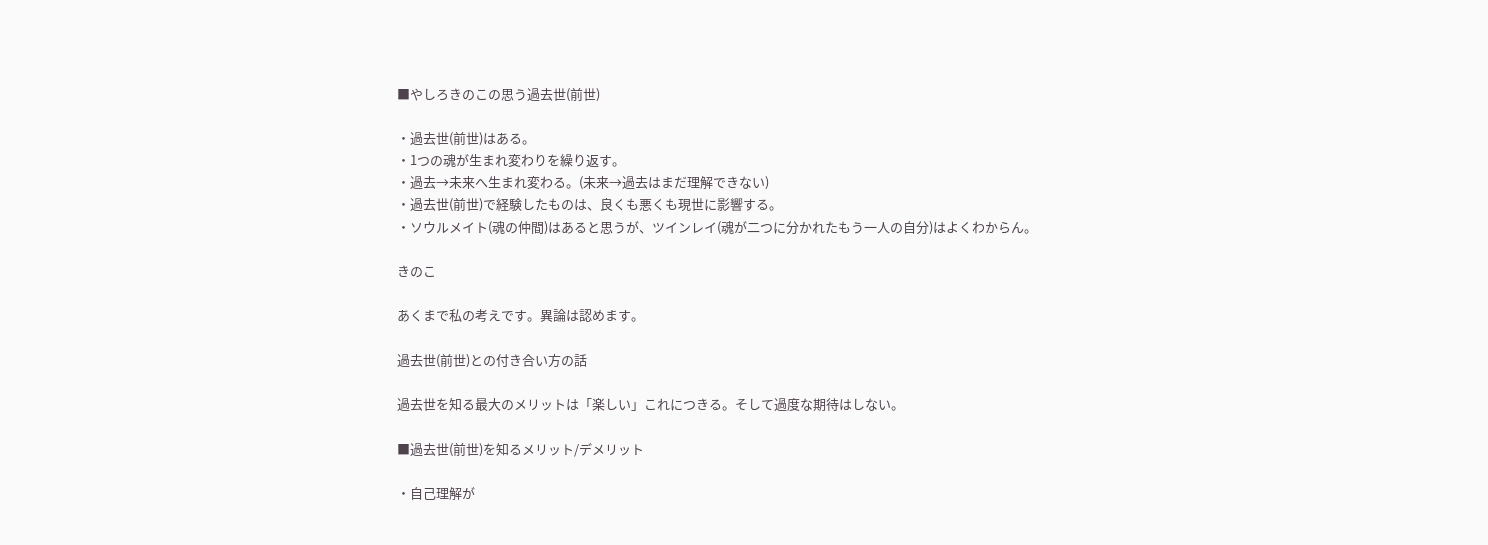■やしろきのこの思う過去世(前世)

・過去世(前世)はある。
・1つの魂が生まれ変わりを繰り返す。
・過去→未来へ生まれ変わる。(未来→過去はまだ理解できない)
・過去世(前世)で経験したものは、良くも悪くも現世に影響する。
・ソウルメイト(魂の仲間)はあると思うが、ツインレイ(魂が二つに分かれたもう一人の自分)はよくわからん。

きのこ

あくまで私の考えです。異論は認めます。

過去世(前世)との付き合い方の話

過去世を知る最大のメリットは「楽しい」これにつきる。そして過度な期待はしない。

■過去世(前世)を知るメリット/デメリット

・自己理解が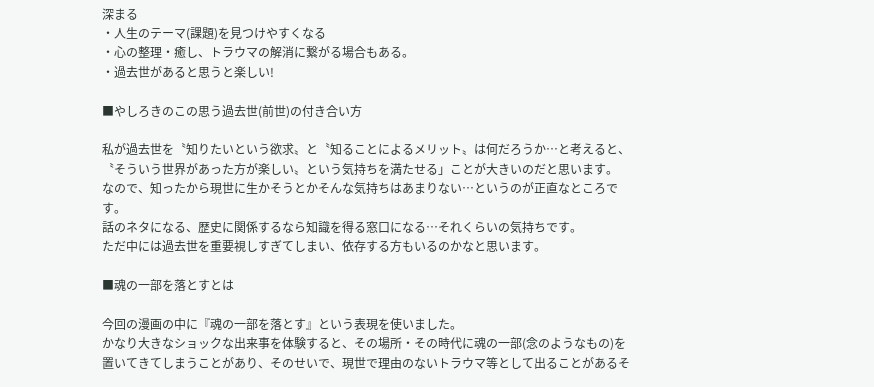深まる
・人生のテーマ(課題)を見つけやすくなる
・心の整理・癒し、トラウマの解消に繋がる場合もある。
・過去世があると思うと楽しい!

■やしろきのこの思う過去世(前世)の付き合い方

私が過去世を〝知りたいという欲求〟と〝知ることによるメリット〟は何だろうか…と考えると、
〝そういう世界があった方が楽しい〟という気持ちを満たせる」ことが大きいのだと思います。
なので、知ったから現世に生かそうとかそんな気持ちはあまりない…というのが正直なところです。
話のネタになる、歴史に関係するなら知識を得る窓口になる…それくらいの気持ちです。
ただ中には過去世を重要視しすぎてしまい、依存する方もいるのかなと思います。

■魂の一部を落とすとは

今回の漫画の中に『魂の一部を落とす』という表現を使いました。
かなり大きなショックな出来事を体験すると、その場所・その時代に魂の一部(念のようなもの)を置いてきてしまうことがあり、そのせいで、現世で理由のないトラウマ等として出ることがあるそ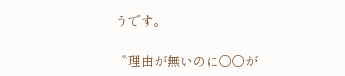うです。

〝理由が無いのに〇〇が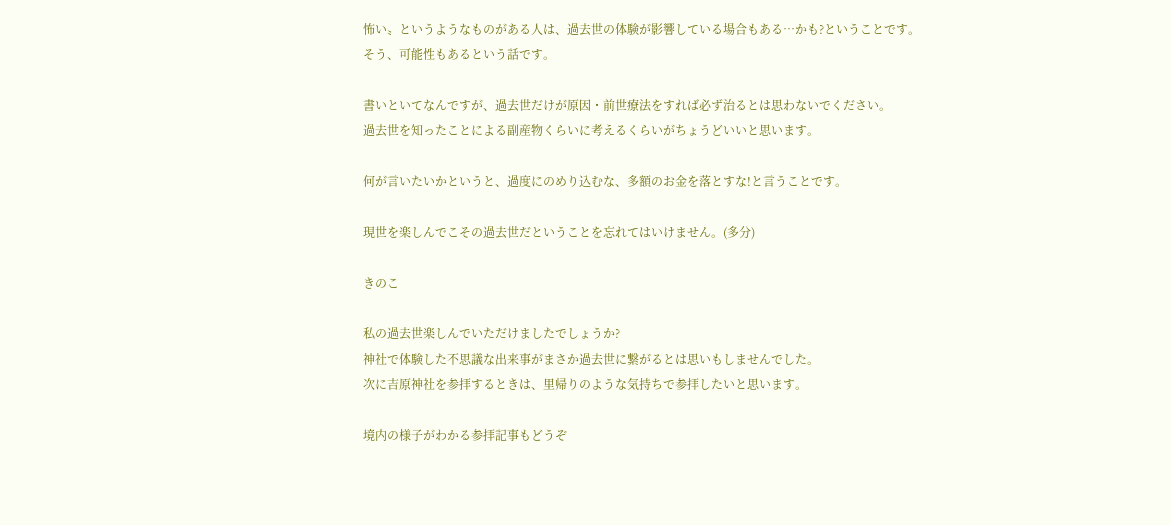怖い〟というようなものがある人は、過去世の体験が影響している場合もある…かも?ということです。
そう、可能性もあるという話です。

書いといてなんですが、過去世だけが原因・前世療法をすれば必ず治るとは思わないでください。
過去世を知ったことによる副産物くらいに考えるくらいがちょうどいいと思います。

何が言いたいかというと、過度にのめり込むな、多額のお金を落とすな!と言うことです。

現世を楽しんでこその過去世だということを忘れてはいけません。(多分)

きのこ

私の過去世楽しんでいただけましたでしょうか?
神社で体験した不思議な出来事がまさか過去世に繋がるとは思いもしませんでした。
次に吉原神社を参拝するときは、里帰りのような気持ちで参拝したいと思います。

境内の様子がわかる参拝記事もどうぞ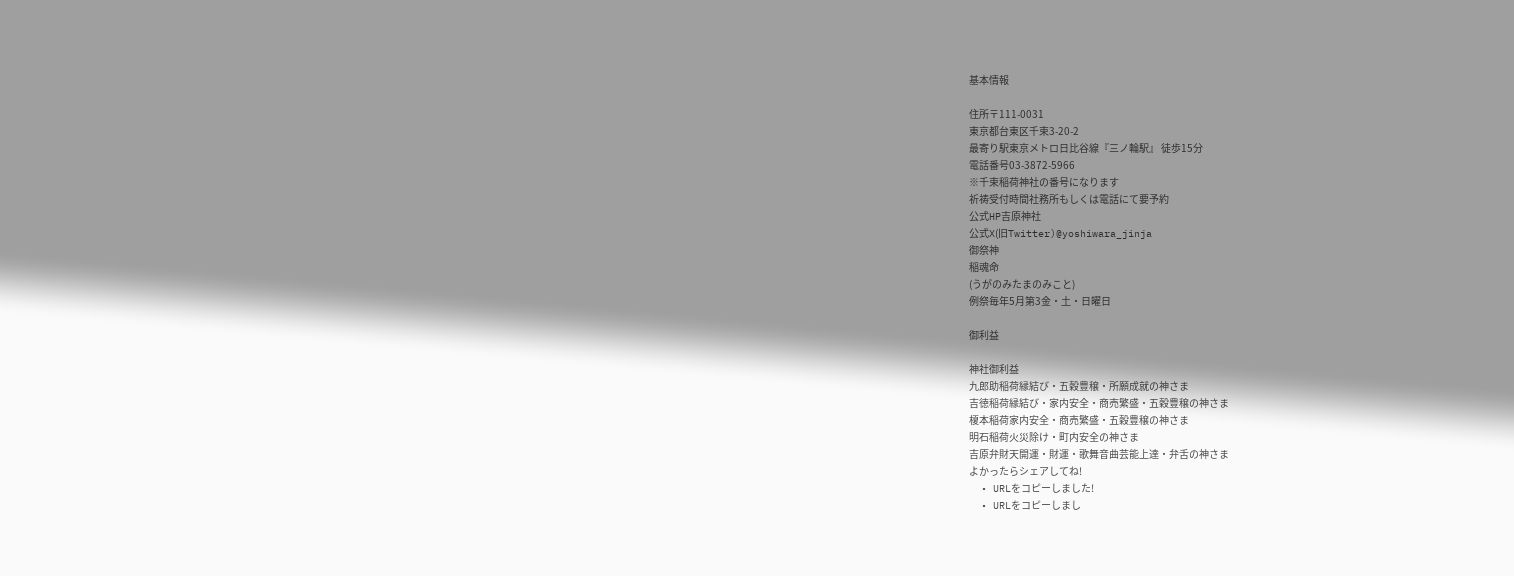基本情報

住所〒111-0031
東京都台東区千束3-20-2
最寄り駅東京メトロ日比谷線『三ノ輪駅』 徒歩15分
電話番号03-3872-5966
※千束稲荷神社の番号になります
祈祷受付時間社務所もしくは電話にて要予約
公式HP吉原神社
公式X(旧Twitter)@yoshiwara_jinja
御祭神
稲魂命
(うがのみたまのみこと)
例祭毎年5月第3金・土・日曜日

御利益

神社御利益
九郎助稲荷縁結び・五穀豊穣・所願成就の神さま
吉徳稲荷縁結び・家内安全・商売繁盛・五穀豊穣の神さま
榎本稲荷家内安全・商売繁盛・五穀豊穣の神さま
明石稲荷火災除け・町内安全の神さま
吉原弁財天開運・財運・歌舞音曲芸能上達・弁舌の神さま
よかったらシェアしてね!
  • URLをコピーしました!
  • URLをコピーしまし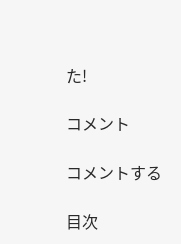た!

コメント

コメントする

目次